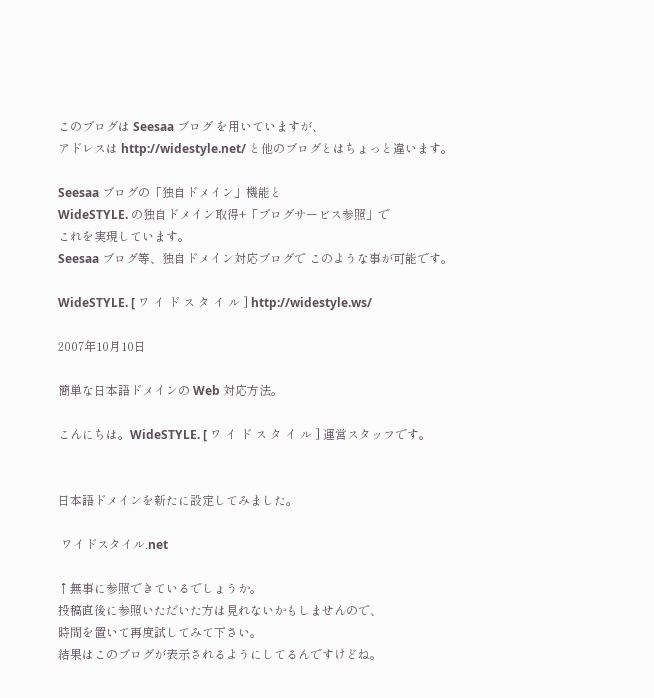このブログは Seesaa ブログ を用いていますが、
アドレスは http://widestyle.net/ と他のブログとはちょっと違います。

Seesaa ブログの「独自ドメイン」機能と
WideSTYLE. の独自ドメイン取得+「ブログサービス参照」で
これを実現しています。
Seesaa ブログ等、独自ドメイン対応ブログで このような事が可能です。

WideSTYLE. [ ワ イ ド ス タ イ ル ] http://widestyle.ws/

2007年10月10日

簡単な日本語ドメインの Web 対応方法。

こんにちは。WideSTYLE. [ ワ イ ド ス タ イ ル ] 運営スタッフです。


日本語ドメインを新たに設定してみました。

 ワイドスタイル.net

↑無事に参照できているでしょうか。
投稿直後に参照いただいた方は見れないかもしませんので、
時間を置いて再度試してみて下さい。
結果はこのブログが表示されるようにしてるんですけどね。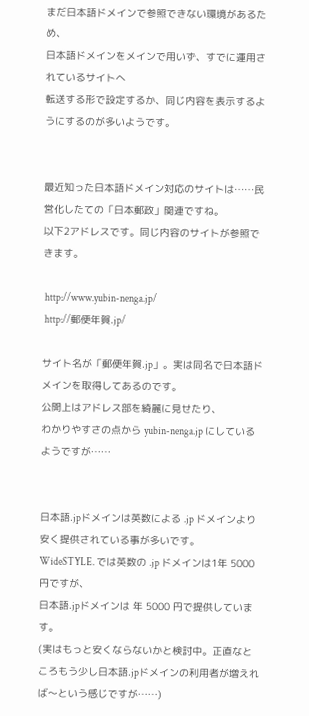まだ日本語ドメインで参照できない環境があるため、
日本語ドメインをメインで用いず、すでに運用されているサイトへ
転送する形で設定するか、同じ内容を表示するようにするのが多いようです。


最近知った日本語ドメイン対応のサイトは……民営化したての「日本郵政」関連ですね。
以下2アドレスです。同じ内容のサイトが参照できます。

 http://www.yubin-nenga.jp/
 http://郵便年賀.jp/

サイト名が「郵便年賀.jp」。実は同名で日本語ドメインを取得してあるのです。
公開上はアドレス部を綺麗に見せたり、
わかりやすさの点から yubin-nenga.jp にしているようですが……


日本語.jpドメインは英数による .jp ドメインより安く提供されている事が多いです。
WideSTYLE. では英数の .jp ドメインは1年 5000 円ですが、
日本語.jpドメインは 年 5000 円で提供しています。
(実はもっと安くならないかと検討中。正直なところもう少し日本語.jpドメインの利用者が増えれば〜という感じですが……)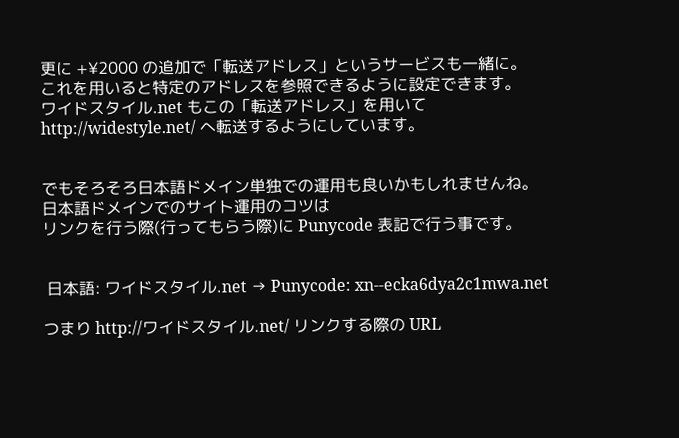更に +¥2000 の追加で「転送アドレス」というサービスも一緒に。
これを用いると特定のアドレスを参照できるように設定できます。
ワイドスタイル.net もこの「転送アドレス」を用いて
http://widestyle.net/ へ転送するようにしています。


でもそろそろ日本語ドメイン単独での運用も良いかもしれませんね。
日本語ドメインでのサイト運用のコツは
リンクを行う際(行ってもらう際)に Punycode 表記で行う事です。


 日本語: ワイドスタイル.net → Punycode: xn--ecka6dya2c1mwa.net

つまり http://ワイドスタイル.net/ リンクする際の URL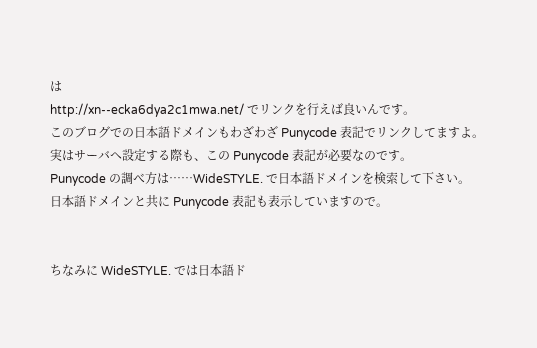は
http://xn--ecka6dya2c1mwa.net/ でリンクを行えば良いんです。
このブログでの日本語ドメインもわざわざ Punycode 表記でリンクしてますよ。
実はサーバへ設定する際も、この Punycode 表記が必要なのです。
Punycode の調べ方は……WideSTYLE. で日本語ドメインを検索して下さい。
日本語ドメインと共に Punycode 表記も表示していますので。


ちなみに WideSTYLE. では日本語ド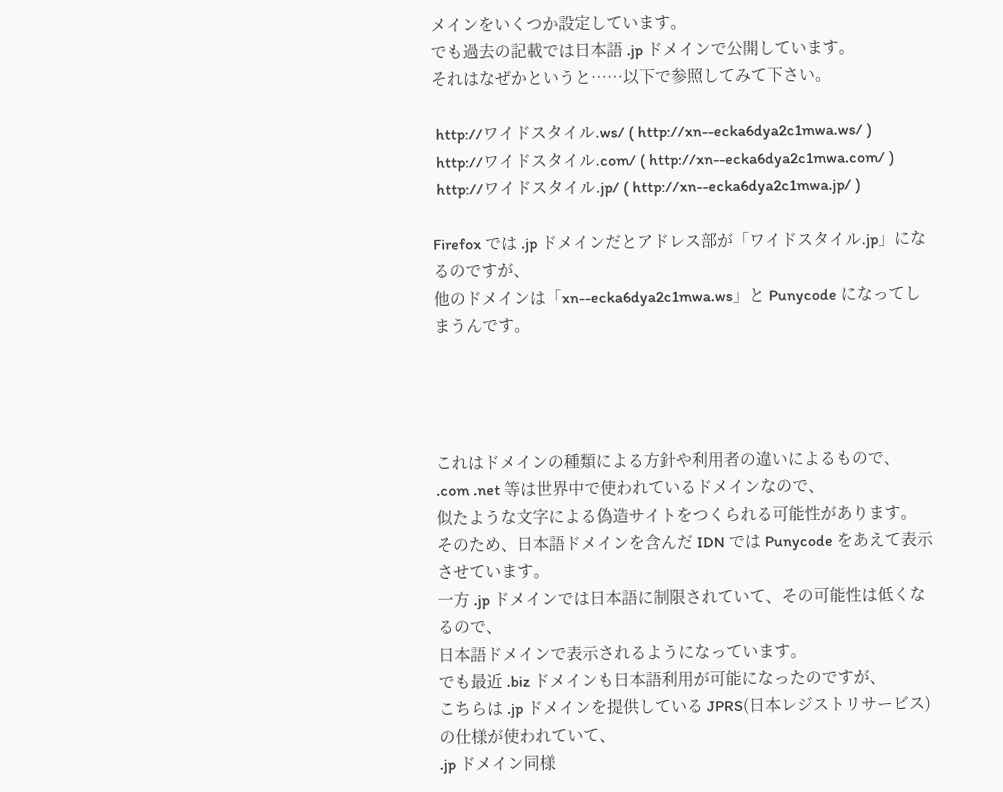メインをいくつか設定しています。
でも過去の記載では日本語 .jp ドメインで公開しています。
それはなぜかというと……以下で参照してみて下さい。

 http://ワイドスタイル.ws/ ( http://xn--ecka6dya2c1mwa.ws/ )
 http://ワイドスタイル.com/ ( http://xn--ecka6dya2c1mwa.com/ )
 http://ワイドスタイル.jp/ ( http://xn--ecka6dya2c1mwa.jp/ )

Firefox では .jp ドメインだとアドレス部が「ワイドスタイル.jp」になるのですが、
他のドメインは「xn--ecka6dya2c1mwa.ws」と Punycode になってしまうんです。




これはドメインの種類による方針や利用者の違いによるもので、
.com .net 等は世界中で使われているドメインなので、
似たような文字による偽造サイトをつくられる可能性があります。
そのため、日本語ドメインを含んだ IDN では Punycode をあえて表示させています。
一方 .jp ドメインでは日本語に制限されていて、その可能性は低くなるので、
日本語ドメインで表示されるようになっています。
でも最近 .biz ドメインも日本語利用が可能になったのですが、
こちらは .jp ドメインを提供している JPRS(日本レジストリサービス)の仕様が使われていて、
.jp ドメイン同様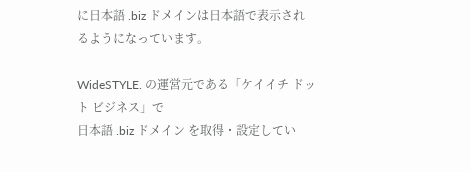に日本語 .biz ドメインは日本語で表示されるようになっています。

WideSTYLE. の運営元である「ケイイチ ドット ビジネス」で
日本語 .biz ドメイン を取得・設定してい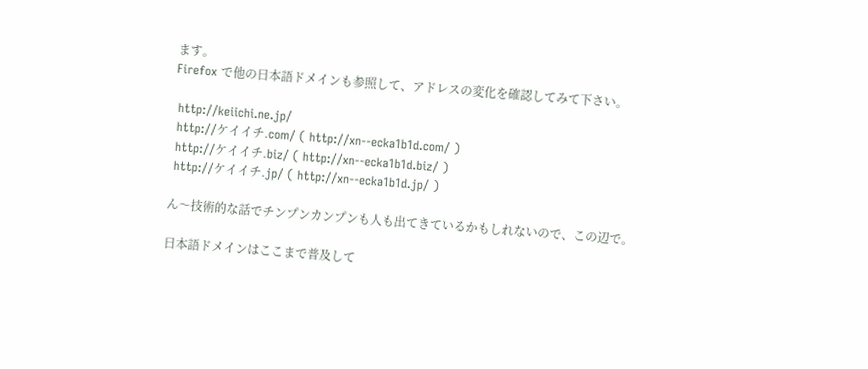ます。
Firefox で他の日本語ドメインも参照して、アドレスの変化を確認してみて下さい。

 http://keiichi.ne.jp/
 http://ケイイチ.com/ ( http://xn--ecka1b1d.com/ )
 http://ケイイチ.biz/ ( http://xn--ecka1b1d.biz/ )
 http://ケイイチ.jp/ ( http://xn--ecka1b1d.jp/ )

ん〜技術的な話でチンプンカンプンも人も出てきているかもしれないので、この辺で。

日本語ドメインはここまで普及して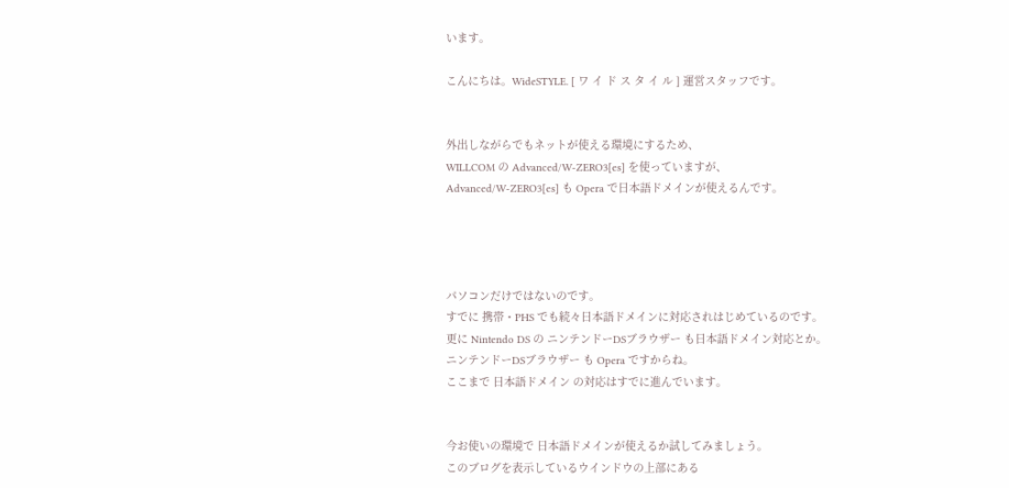います。

こんにちは。WideSTYLE. [ ワ イ ド ス タ イ ル ] 運営スタッフです。


外出しながらでもネットが使える環境にするため、
WILLCOM の Advanced/W-ZERO3[es] を使っていますが、
Advanced/W-ZERO3[es] も Opera で日本語ドメインが使えるんです。




パソコンだけではないのです。
すでに 携帯・PHS でも続々日本語ドメインに対応されはじめているのです。
更に Nintendo DS の ニンテンドーDSブラウザー も日本語ドメイン対応とか。
ニンテンドーDSブラウザー も Opera ですからね。
ここまで 日本語ドメイン の対応はすでに進んでいます。


今お使いの環境で 日本語ドメインが使えるか試してみましょう。
このブログを表示しているウインドウの上部にある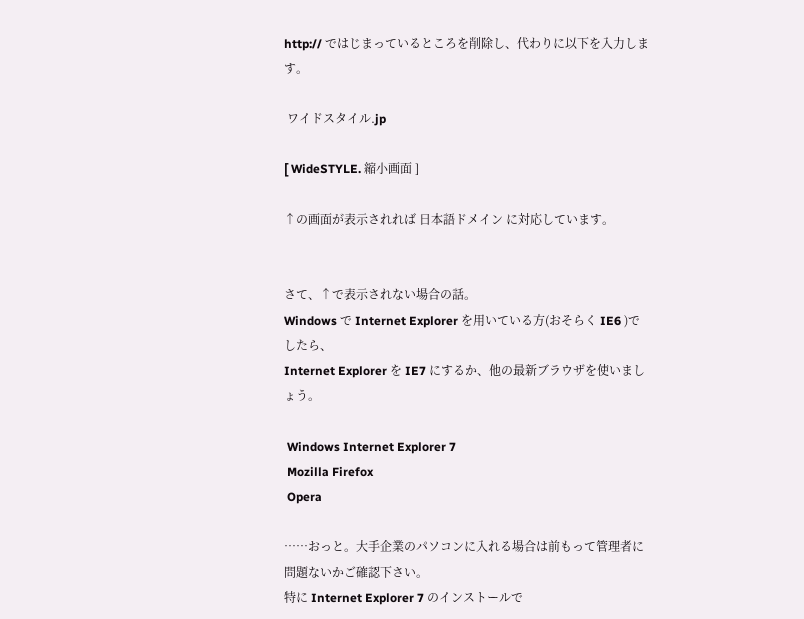http:// ではじまっているところを削除し、代わりに以下を入力します。

 ワイドスタイル.jp

[ WideSTYLE. 縮小画面 ]

↑の画面が表示されれば 日本語ドメイン に対応しています。


さて、↑で表示されない場合の話。
Windows で Internet Explorer を用いている方(おそらく IE6 )でしたら、
Internet Explorer を IE7 にするか、他の最新ブラウザを使いましょう。

 Windows Internet Explorer 7
 Mozilla Firefox
 Opera

……おっと。大手企業のパソコンに入れる場合は前もって管理者に問題ないかご確認下さい。
特に Internet Explorer 7 のインストールで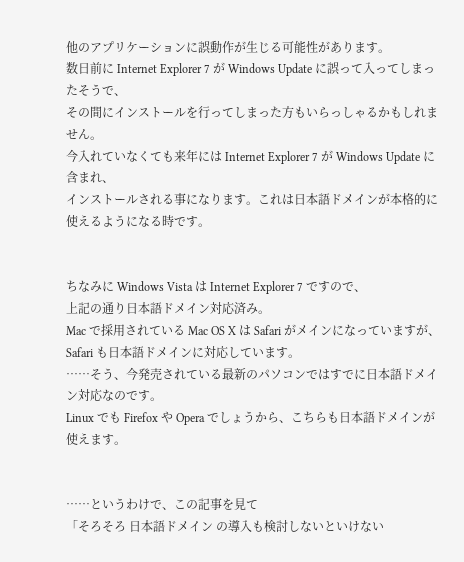他のアプリケーションに誤動作が生じる可能性があります。
数日前に Internet Explorer 7 が Windows Update に誤って入ってしまったそうで、
その間にインストールを行ってしまった方もいらっしゃるかもしれません。
今入れていなくても来年には Internet Explorer 7 が Windows Update に含まれ、
インストールされる事になります。これは日本語ドメインが本格的に使えるようになる時です。


ちなみに Windows Vista は Internet Explorer 7 ですので、
上記の通り日本語ドメイン対応済み。
Mac で採用されている Mac OS X は Safari がメインになっていますが、
Safari も日本語ドメインに対応しています。
……そう、今発売されている最新のパソコンではすでに日本語ドメイン対応なのです。
Linux でも Firefox や Opera でしょうから、こちらも日本語ドメインが使えます。


……というわけで、この記事を見て
「そろそろ 日本語ドメイン の導入も検討しないといけない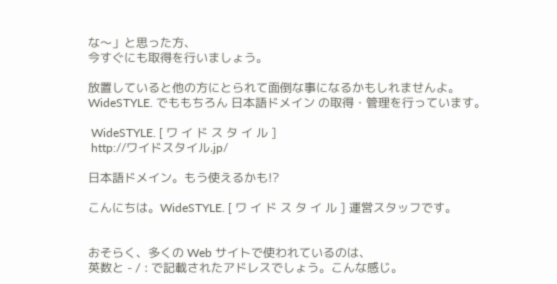な〜」と思った方、
今すぐにも取得を行いましょう。

放置していると他の方にとられて面倒な事になるかもしれませんよ。
WideSTYLE. でももちろん 日本語ドメイン の取得・管理を行っています。

 WideSTYLE. [ ワ イ ド ス タ イ ル ]
 http://ワイドスタイル.jp/

日本語ドメイン。もう使えるかも!?

こんにちは。WideSTYLE. [ ワ イ ド ス タ イ ル ] 運営スタッフです。


おそらく、多くの Web サイトで使われているのは、
英数と - / : で記載されたアドレスでしょう。こんな感じ。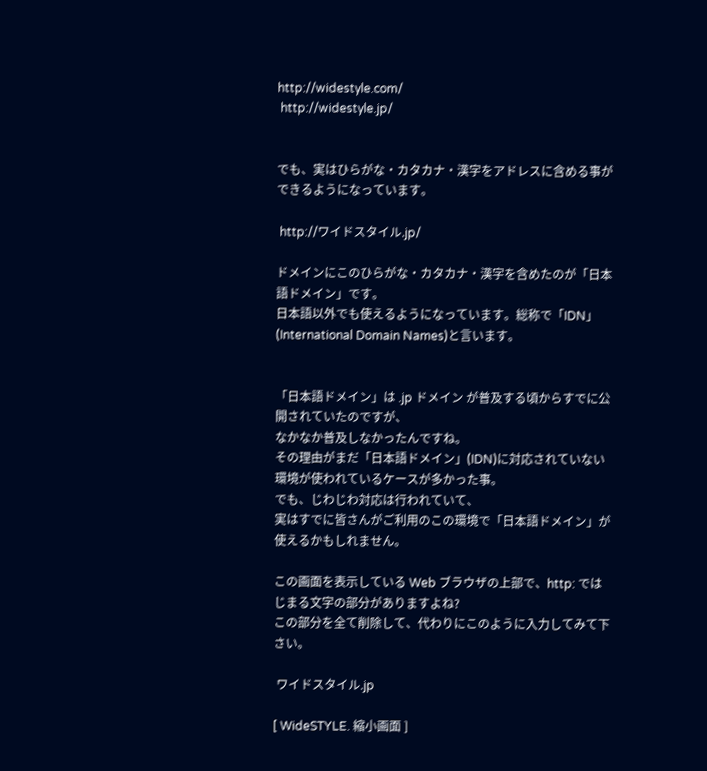http://widestyle.com/
 http://widestyle.jp/


でも、実はひらがな・カタカナ・漢字をアドレスに含める事ができるようになっています。

 http://ワイドスタイル.jp/

ドメインにこのひらがな・カタカナ・漢字を含めたのが「日本語ドメイン」です。
日本語以外でも使えるようになっています。総称で「IDN」(International Domain Names)と言います。


「日本語ドメイン」は .jp ドメイン が普及する頃からすでに公開されていたのですが、
なかなか普及しなかったんですね。
その理由がまだ「日本語ドメイン」(IDN)に対応されていない環境が使われているケースが多かった事。
でも、じわじわ対応は行われていて、
実はすでに皆さんがご利用のこの環境で「日本語ドメイン」が使えるかもしれません。

この画面を表示している Web ブラウザの上部で、http: ではじまる文字の部分がありますよね?
この部分を全て削除して、代わりにこのように入力してみて下さい。

 ワイドスタイル.jp

[ WideSTYLE. 縮小画面 ]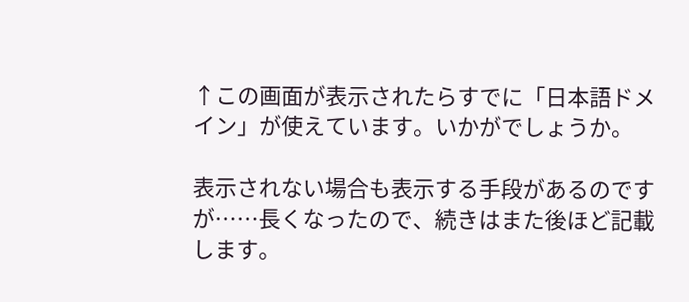↑この画面が表示されたらすでに「日本語ドメイン」が使えています。いかがでしょうか。

表示されない場合も表示する手段があるのですが……長くなったので、続きはまた後ほど記載します。